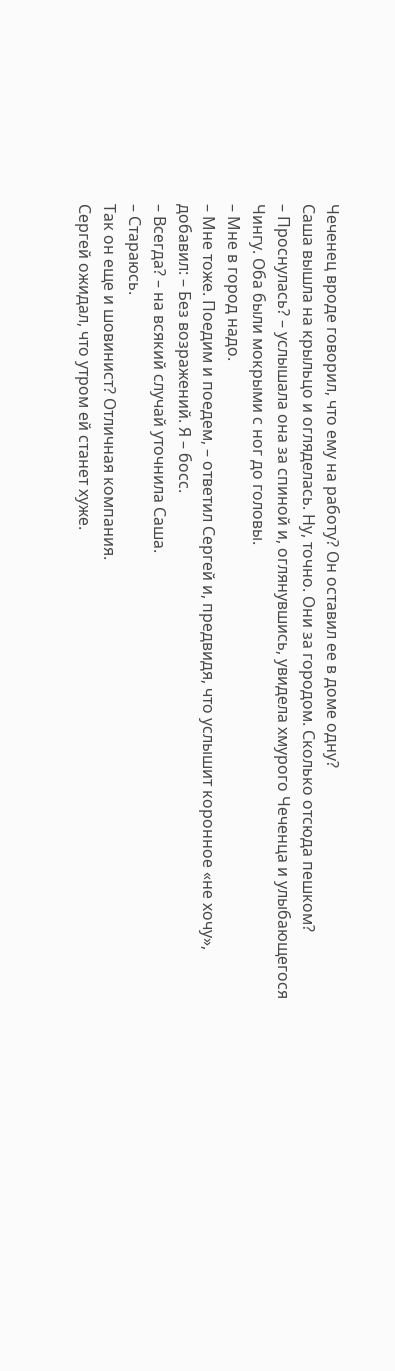Чеченец вроде говорил, что ему на работу? Он оставил ее в доме одну?
Саша вышла на крыльцо и огляделась. Ну, точно. Они за городом. Сколько отсюда пешком?
– Проснулась? – услышала она за спиной и, оглянувшись, увидела хмурого Чеченца и улыбающегося Чингу. Оба были мокрыми с ног до головы.
– Мне в город надо.
– Мне тоже. Поедим и поедем, – ответил Сергей и, предвидя, что услышит коронное «не хочу», добавил: – Без возражений. Я – босс.
– Всегда? – на всякий случай уточнила Саша.
– Стараюсь.
Так он еще и шовинист? Отличная компания.
Сергей ожидал, что утром ей станет хуже.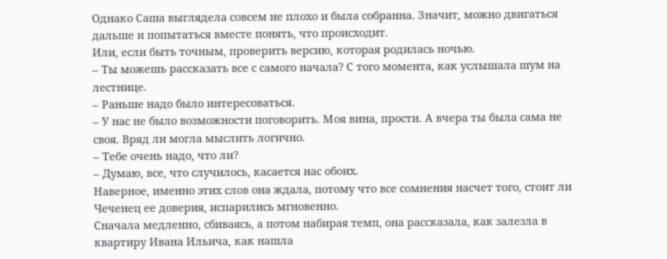Однако Саша выглядела совсем не плохо и была собранна. Значит, можно двигаться дальше и попытаться вместе понять, что происходит.
Или, если быть точным, проверить версию, которая родилась ночью.
– Ты можешь рассказать все с самого начала? С того момента, как услышала шум на лестнице.
– Раньше надо было интересоваться.
– У нас не было возможности поговорить. Моя вина, прости. А вчера ты была сама не своя. Вряд ли могла мыслить логично.
– Тебе очень надо, что ли?
– Думаю, все, что случилось, касается нас обоих.
Наверное, именно этих слов она ждала, потому что все сомнения насчет того, стоит ли Чеченец ее доверия, испарились мгновенно.
Сначала медленно, сбиваясь, а потом набирая темп, она рассказала, как залезла в квартиру Ивана Ильича, как нашла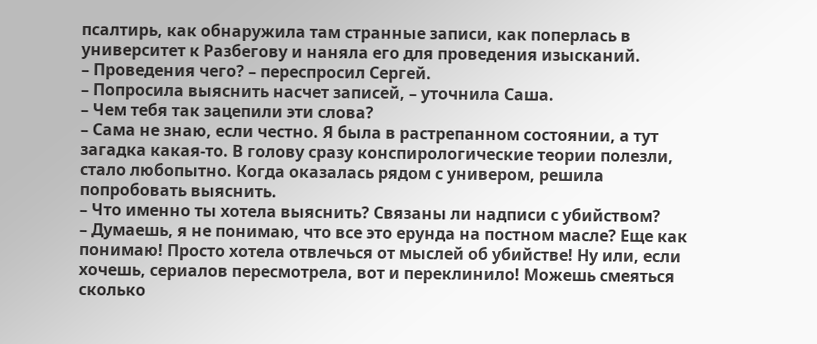псалтирь, как обнаружила там странные записи, как поперлась в университет к Разбегову и наняла его для проведения изысканий.
– Проведения чего? – переспросил Сергей.
– Попросила выяснить насчет записей, – уточнила Саша.
– Чем тебя так зацепили эти слова?
– Сама не знаю, если честно. Я была в растрепанном состоянии, а тут загадка какая-то. В голову сразу конспирологические теории полезли, стало любопытно. Когда оказалась рядом с универом, решила попробовать выяснить.
– Что именно ты хотела выяснить? Связаны ли надписи с убийством?
– Думаешь, я не понимаю, что все это ерунда на постном масле? Еще как понимаю! Просто хотела отвлечься от мыслей об убийстве! Ну или, если хочешь, сериалов пересмотрела, вот и переклинило! Можешь смеяться сколько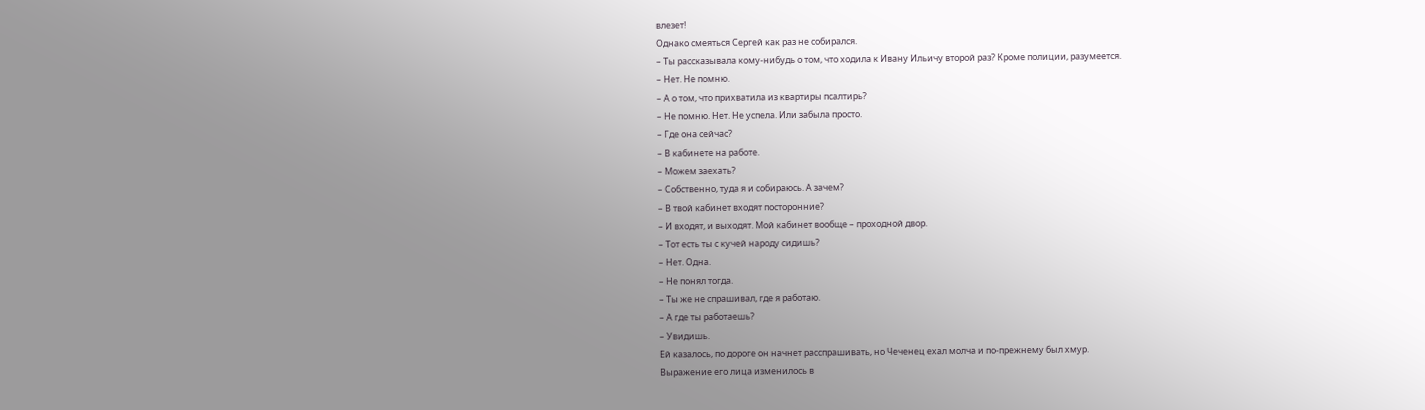влезет!
Однако смеяться Сергей как раз не собирался.
– Ты рассказывала кому-нибудь о том, что ходила к Ивану Ильичу второй раз? Кроме полиции, разумеется.
– Нет. Не помню.
– А о том, что прихватила из квартиры псалтирь?
– Не помню. Нет. Не успела. Или забыла просто.
– Где она сейчас?
– В кабинете на работе.
– Можем заехать?
– Собственно, туда я и собираюсь. А зачем?
– В твой кабинет входят посторонние?
– И входят, и выходят. Мой кабинет вообще – проходной двор.
– Тот есть ты с кучей народу сидишь?
– Нет. Одна.
– Не понял тогда.
– Ты же не спрашивал, где я работаю.
– А где ты работаешь?
– Увидишь.
Ей казалось, по дороге он начнет расспрашивать, но Чеченец ехал молча и по-прежнему был хмур.
Выражение его лица изменилось в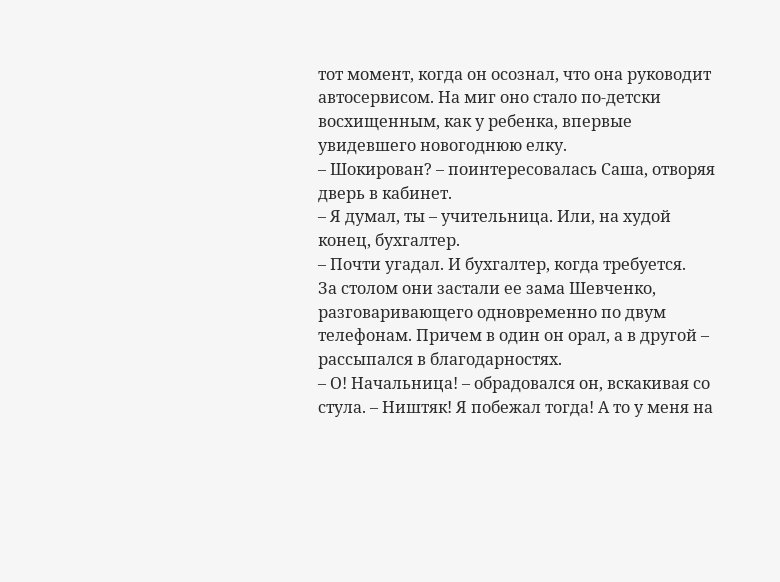тот момент, когда он осознал, что она руководит автосервисом. На миг оно стало по-детски восхищенным, как у ребенка, впервые увидевшего новогоднюю елку.
– Шокирован? – поинтересовалась Саша, отворяя дверь в кабинет.
– Я думал, ты – учительница. Или, на худой конец, бухгалтер.
– Почти угадал. И бухгалтер, когда требуется.
За столом они застали ее зама Шевченко, разговаривающего одновременно по двум телефонам. Причем в один он орал, а в другой – рассыпался в благодарностях.
– О! Начальница! – обрадовался он, вскакивая со стула. – Ништяк! Я побежал тогда! А то у меня на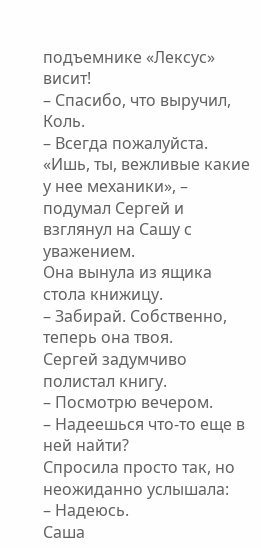подъемнике «Лексус» висит!
– Спасибо, что выручил, Коль.
– Всегда пожалуйста.
«Ишь, ты, вежливые какие у нее механики», – подумал Сергей и взглянул на Сашу с уважением.
Она вынула из ящика стола книжицу.
– Забирай. Собственно, теперь она твоя.
Сергей задумчиво полистал книгу.
– Посмотрю вечером.
– Надеешься что-то еще в ней найти?
Спросила просто так, но неожиданно услышала:
– Надеюсь.
Саша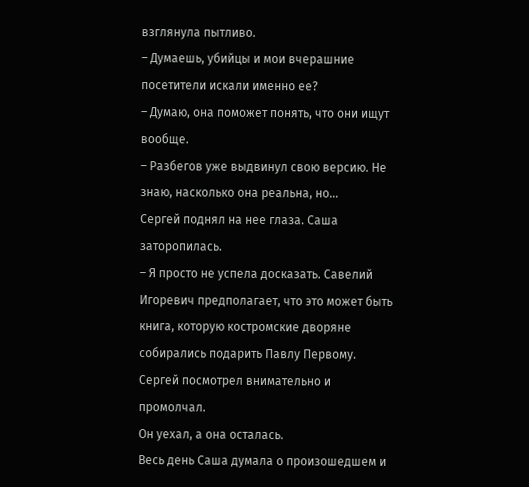взглянула пытливо.
– Думаешь, убийцы и мои вчерашние посетители искали именно ее?
– Думаю, она поможет понять, что они ищут вообще.
– Разбегов уже выдвинул свою версию. Не знаю, насколько она реальна, но…
Сергей поднял на нее глаза. Саша заторопилась.
– Я просто не успела досказать. Савелий Игоревич предполагает, что это может быть книга, которую костромские дворяне собирались подарить Павлу Первому.
Сергей посмотрел внимательно и промолчал.
Он уехал, а она осталась.
Весь день Саша думала о произошедшем и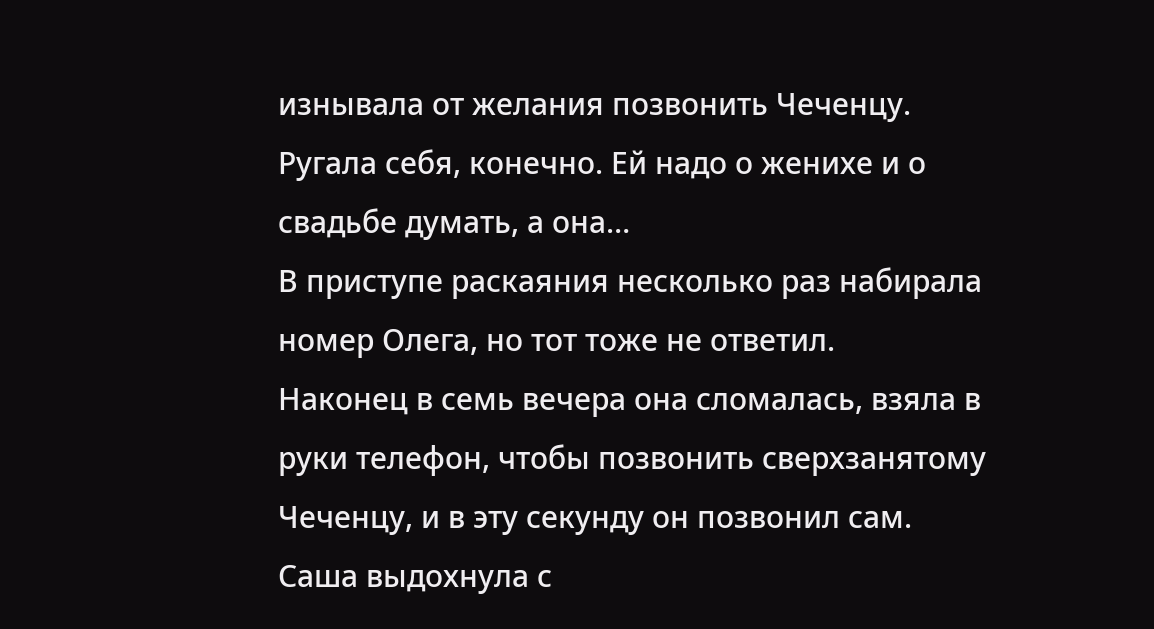изнывала от желания позвонить Чеченцу.
Ругала себя, конечно. Ей надо о женихе и о свадьбе думать, а она…
В приступе раскаяния несколько раз набирала номер Олега, но тот тоже не ответил.
Наконец в семь вечера она сломалась, взяла в руки телефон, чтобы позвонить сверхзанятому Чеченцу, и в эту секунду он позвонил сам.
Саша выдохнула с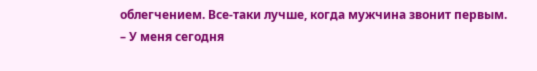облегчением. Все-таки лучше, когда мужчина звонит первым.
– У меня сегодня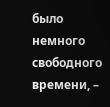было немного свободного времени, –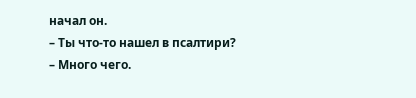начал он.
– Ты что-то нашел в псалтири?
– Много чего.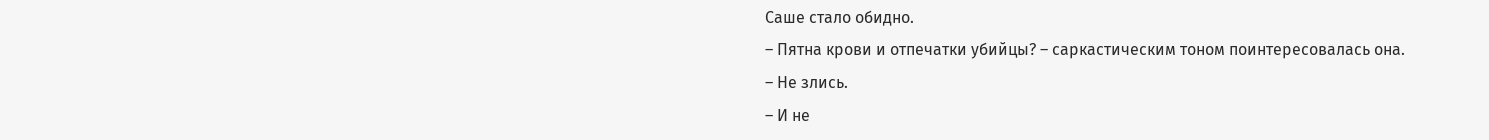Саше стало обидно.
– Пятна крови и отпечатки убийцы? – саркастическим тоном поинтересовалась она.
– Не злись.
– И не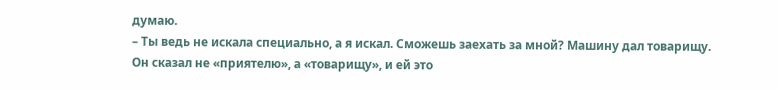думаю.
– Ты ведь не искала специально, а я искал. Сможешь заехать за мной? Машину дал товарищу.
Он сказал не «приятелю», а «товарищу», и ей это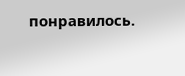понравилось.